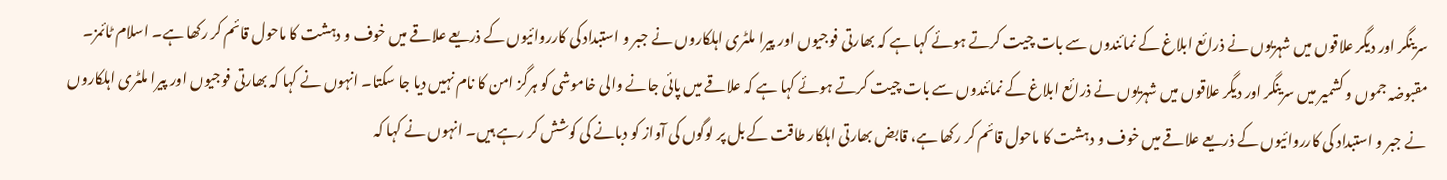سرینگر اور دیگر علاقوں میں شہریوں نے ذرائع ابلاغ کے نمائندوں سے بات چیت کرتے ہوئے کہا ہے کہ بھارتی فوجیوں اور پیرا ملٹری اہلکاروں نے جبر و استبداد کی کارروائیوں کے ذریعے علاقے میں خوف و دہشت کا ماحول قائم کر رکھا ہے۔ اسلام ٹائمز۔ مقبوضہ جموں و کشمیر میں سرینگر اور دیگر علاقوں میں شہریوں نے ذرائع ابلاغ کے نمائندوں سے بات چیت کرتے ہوئے کہا ہے کہ علاقے میں پائی جانے والی خاموشی کو ہرگز امن کا نام نہیں دیا جا سکتا۔ انہوں نے کہا کہ بھارتی فوجیوں اور پیرا ملٹری اہلکاروں نے جبر و استبداد کی کارروائیوں کے ذریعے علاقے میں خوف و دہشت کا ماحول قائم کر رکھا ہے، قابض بھارتی اہلکار طاقت کے بل پر لوگوں کی آواز کو دبانے کی کوشش کر رہے ہیں۔ انہوں نے کہا کہ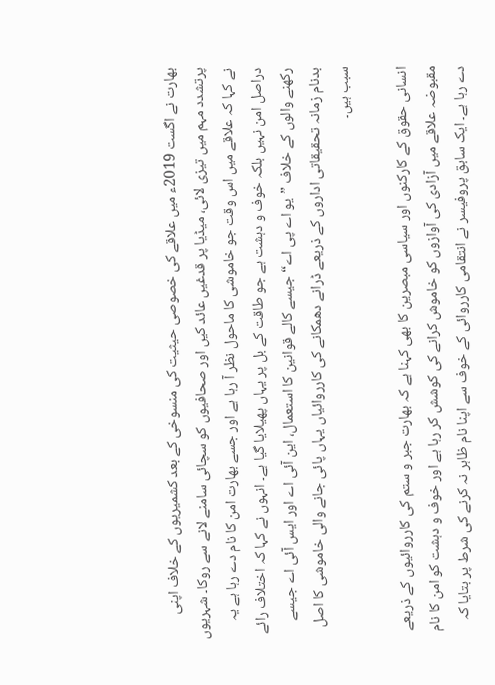بھارت نے اگست 2019ء میں علاقے کی خصوصی حیثیت کی منسوخی کے بعد کشمیریوں کے خلاف اپنی پرتشدد مہم میں تیزی لائی، میڈیا پر قدغیں عائد کیں اور صحافیوں کو سچائی سامنے لانے سے روکا۔ شہریوں نے کہا کہ علاقے میں اس وقت جو خاموشی کا ماحول نظر آ رہا ہے اور جسے بھارت امن کا نام دے رہا ہے یہ دراصل امن نہیں بلکہ خوف و دہشت ہے جو طاقت کے بل پر یہاں پھیلایا گیا ہے۔ انہوں نے کہا کہ اختلاف رائے رکھنے والوں کے خلاف ”یو اے پی اے“ جیسے کالے قوانین کا استعمال، این آئی اے اور ایس آئی اے جیسے بدنام زمانہ تحقیقاتی اداروں کے ذریعے ڈرانے دھمکانے کی کارروائیاں یہاں پائی جانے والی خاموشی کا اصل سبب ہیں۔

انسانی حقوق کے کارکنوں اور سیاسی مبصرین کا بھی کہنا ہے کہ بھارت جبر و ستم کی کارروائیوں کے ذریعے مقبوضہ علاقے میں آزادی کی آوازوں کو خاموش کرانے کی کوشش کر رہا ہے اور خوف و دہشت کو امن کا نام دے رہا ہے۔ ایک سابق پروفیسر نے انتقامی کارروائی کے خوف سے اپنا نام ظاہر نہ کرنے کی شرط پر بتایا کہ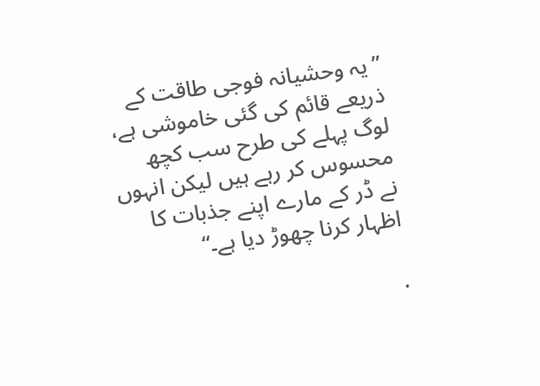”یہ وحشیانہ فوجی طاقت کے ذریعے قائم کی گئی خاموشی ہے، لوگ پہلے کی طرح سب کچھ محسوس کر رہے ہیں لیکن انہوں نے ڈر کے مارے اپنے جذبات کا اظہار کرنا چھوڑ دیا ہے۔“

.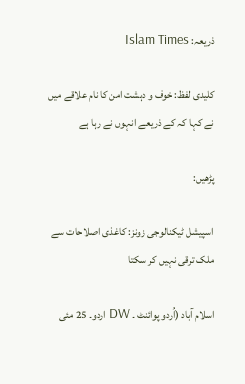ذریعہ: Islam Times

کلیدی لفظ: خوف و دہشت امن کا نام علاقے میں نے کہا کہ کے ذریعے انہوں نے رہا ہے

پڑھیں:

اسپیشل ٹیکنالوجی زونز: کاغذی اصلاحات سے ملک ترقی نہیں کر سکتا

اسلام آباد (اُردو پوائنٹ ۔ DW اردو۔ 25 مئی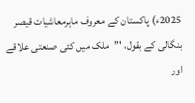2025ء) پاکستان کے معروف ماہرمعاشیات قیصر بنگالی کے بقول، '’’ملک میں کئی صنعتی علاقے اور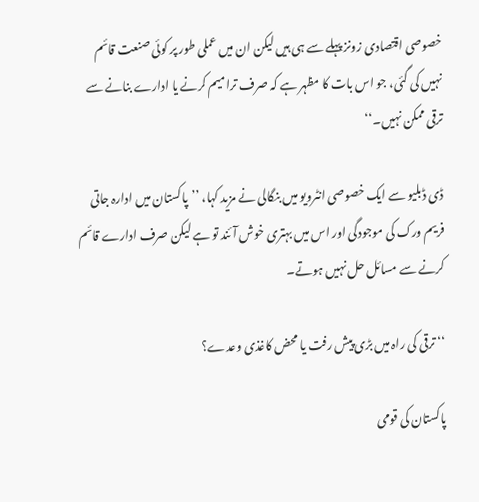خصوصی اقتصادی زونز پہلے سے ہی ہیں لیکن ان میں عملی طور پر کوئی صنعت قائم نہیں کی گئی، جو اس بات کا مظہر ہے کہ صرف ترامیم کرنے یا ادارے بنانے سے ترقی ممکن نہیں۔‘‘

ڈی ڈبلیو سے ایک خصوصی انٹرویو میں بنگالی نے مزید کہا، ’’پاکستان میں ادارہ جاتی فریم ورک کی موجودگی اور اس میں بہتری خوش آئند تو ہے لیکن صرف ادارے قائم کرنے سے مسائل حل نہیں ہوتے۔

‘‘ ترقی کی راہ میں بڑی پیش رفت یا محض کاغذی وعدے؟

پاکستان کی قومی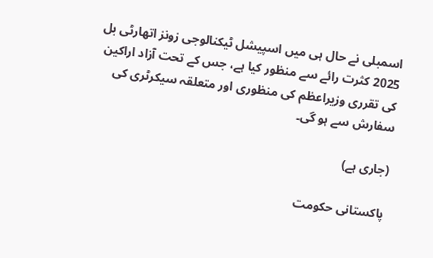اسمبلی نے حال ہی میں اسپیشل ٹیکنالوجی زونز اتھارٹی بل 2025 کثرت رائے سے منظور کیا ہے، جس کے تحت آزاد اراکین کی تقرری وزیراعظم کی منظوری اور متعلقہ سیکرٹری کی سفارش سے ہو گی۔

(جاری ہے)

پاکستانی حکومت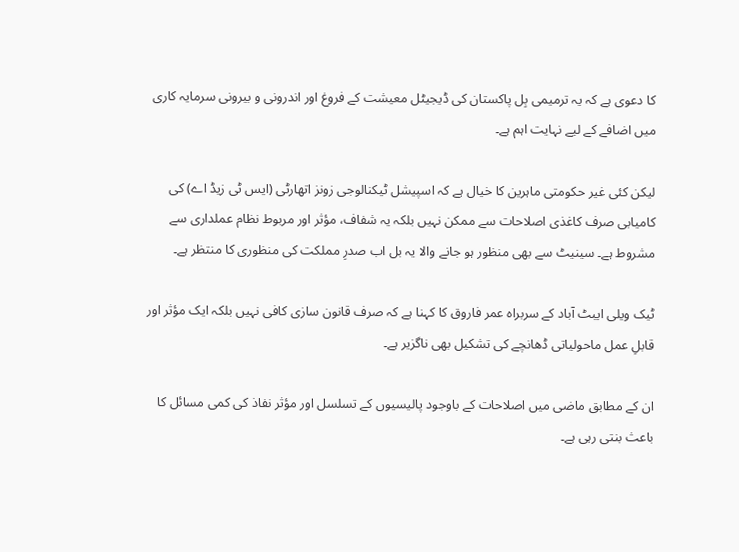کا دعوی ہے کہ یہ ترمیمی بِل پاکستان کی ڈیجیٹل معیشت کے فروغ اور اندرونی و بیرونی سرمایہ کاری میں اضافے کے لیے نہایت اہم ہے۔

لیکن کئی غیر حکومتی ماہرین کا خیال ہے کہ اسپیشل ٹیکنالوجی زونز اتھارٹی (ایس ٹی زیڈ اے) کی کامیابی صرف کاغذی اصلاحات سے ممکن نہیں بلکہ یہ شفاف، مؤثر اور مربوط نظام عملداری سے مشروط ہے۔ سینیٹ سے بھی منظور ہو جانے والا یہ بل اب صدرِ مملکت کی منظوری کا منتظر ہے۔

ٹیک ویلی ایبٹ آباد کے سربراہ عمر فاروق کا کہنا ہے کہ صرف قانون سازی کافی نہیں بلکہ ایک مؤثر اور قابلِ عمل ماحولیاتی ڈھانچے کی تشکیل بھی ناگزیر ہے۔

ان کے مطابق ماضی میں اصلاحات کے باوجود پالیسیوں کے تسلسل اور مؤثر نفاذ کی کمی مسائل کا باعث بنتی رہی ہے۔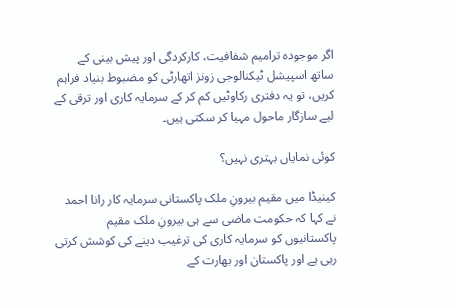اگر موجودہ ترامیم شفافیت، کارکردگی اور پیش بینی کے ساتھ اسپیشل ٹیکنالوجی زونز اتھارٹی کو مضبوط بنیاد فراہم کریں، تو یہ دفتری رکاوٹیں کم کر کے سرمایہ کاری اور ترقی کے لیے سازگار ماحول مہیا کر سکتی ہیں۔

کوئی نمایاں بہتری نہیں؟

کینیڈا میں مقیم بیرونِ ملک پاکستانی سرمایہ کار رانا احمد نے کہا کہ حکومت ماضی سے ہی بیرونِ ملک مقیم پاکستانیوں کو سرمایہ کاری کی ترغیب دینے کی کوشش کرتی رہی ہے اور پاکستان اور بھارت کے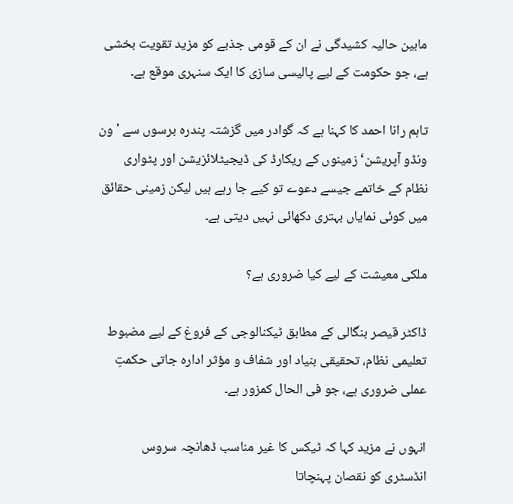مابین حالیہ کشیدگی نے ان کے قومی جذبے کو مزید تقویت بخشی ہے، جو حکومت کے لیے پالیسی سازی کا ایک سنہری موقع ہے۔

تاہم رانا احمد کا کہنا ہے کہ گوادر میں گزشتہ پندرہ برسوں سے 'ون ونڈو آپریشن‘ زمینوں کے ریکارڈ کی ڈیجیٹلائزیشن اور پٹواری نظام کے خاتمے جیسے دعوے تو کیے جا رہے ہیں لیکن زمینی حقائق میں کوئی نمایاں بہتری دکھائی نہیں دیتی ہے۔

ملکی معیشت کے لیے کیا ضروری ہے؟

ڈاکٹر قیصر بنگالی کے مطابق ٹیکنالوجی کے فروغ کے لیے مضبوط تعلیمی نظام، تحقیقی بنیاد اور شفاف و مؤثر ادارہ جاتی حکمتِ عملی ضروری ہے، جو فی الحال کمزور ہے۔

انہوں نے مزید کہا کہ ٹیکس کا غیر مناسب ڈھانچہ سروس انڈسٹری کو نقصان پہنچاتا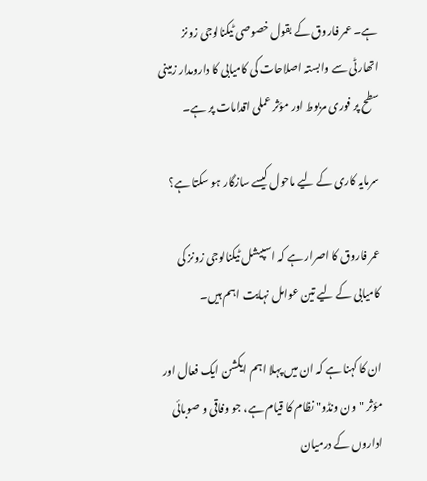ہے۔ عمر فاروق کے بقول خصوصی ٹیکنالوجی زونز اتھارٹی سے وابستہ اصلاحات کی کامیابی کا دارومدار زمینی سطح پر فوری مربوط اور مؤثر عملی اقدامات پر ہے۔

سرمایہ کاری کے لیے ماحول کیسے سازگار ہو سکتا ہے؟

عمر فاروق کا اصرار ہے کہ اسپیشل ٹیکنالوجی زونز کی کامیابی کے لیے تین عوامل نہایت اہم ہیں۔

ان کا کہنا ہے کہ ان میں پہلا اہم ایکشن ایک فعال اور مؤثر "ون ونڈو" نظام کا قیام ہے، جو وفاقی و صوبائی اداروں کے درمیان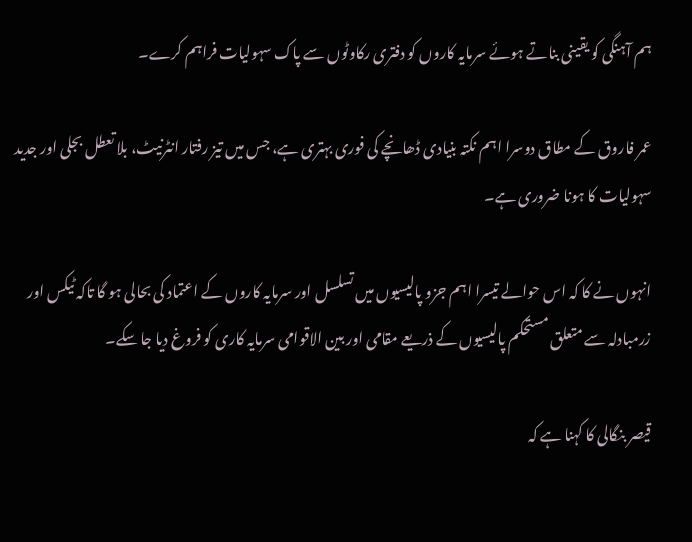ہم آہنگی کو یقینی بناتے ہوئے سرمایہ کاروں کو دفتری رکاوٹوں سے پاک سہولیات فراہم کرے۔

عمر فاروق کے مطاق دوسرا اہم نکتہ بنیادی ڈھانچے کی فوری بہتری ہے، جس میں تیز رفتار انٹرنیٹ، بلا تعطل بجلی اور جدید سہولیات کا ہونا ضروری ہے۔

انہوں نے کا کہ اس حوالے تیسرا اہم جزو پالیسیوں میں تسلسل اور سرمایہ کاروں کے اعتماد کی بحالی ہو گا تاکہ ٹیکس اور زرمبادلہ سے متعلق مستحکم پالیسیوں کے ذریعے مقامی اور بین الاقوامی سرمایہ کاری کو فروغ دیا جا سکے۔

قیصر بنگالی کا کہنا ہے کہ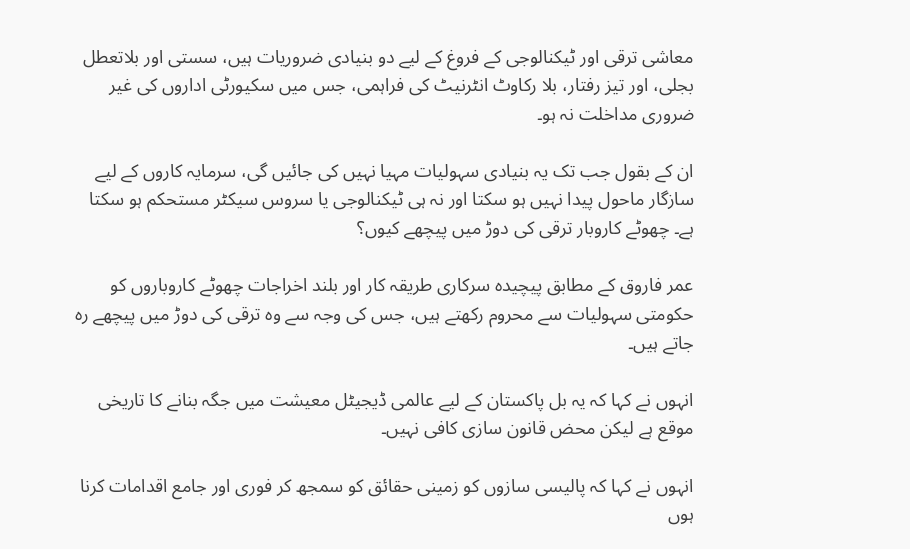معاشی ترقی اور ٹیکنالوجی کے فروغ کے لیے دو بنیادی ضروریات ہیں، سستی اور بلاتعطل بجلی، اور تیز رفتار، بلا رکاوٹ انٹرنیٹ کی فراہمی، جس میں سکیورٹی اداروں کی غیر ضروری مداخلت نہ ہو۔

ان کے بقول جب تک یہ بنیادی سہولیات مہیا نہیں کی جائیں گی، سرمایہ کاروں کے لیے سازگار ماحول پیدا نہیں ہو سکتا اور نہ ہی ٹیکنالوجی یا سروس سیکٹر مستحکم ہو سکتا ہے۔ چھوٹے کاروبار ترقی کی دوڑ میں پیچھے کیوں؟

عمر فاروق کے مطابق پیچیدہ سرکاری طریقہ کار اور بلند اخراجات چھوٹے کاروباروں کو حکومتی سہولیات سے محروم رکھتے ہیں، جس کی وجہ سے وہ ترقی کی دوڑ میں پیچھے رہ جاتے ہیں۔

انہوں نے کہا کہ یہ بل پاکستان کے لیے عالمی ڈیجیٹل معیشت میں جگہ بنانے کا تاریخی موقع ہے لیکن محض قانون سازی کافی نہیں۔

انہوں نے کہا کہ پالیسی سازوں کو زمینی حقائق کو سمجھ کر فوری اور جامع اقدامات کرنا ہوں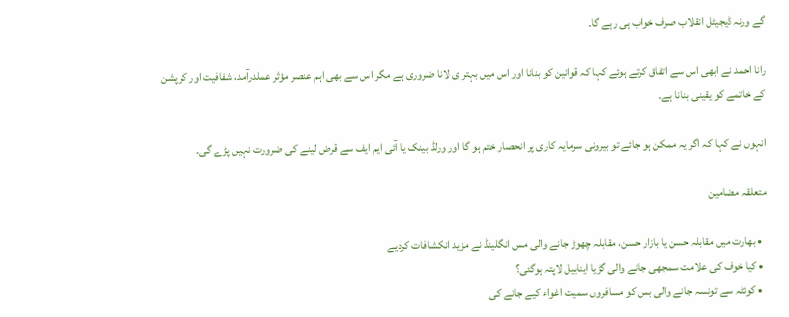گے ورنہ ڈیجیٹل انقلاب صرف خواب ہی رہے گا۔

رانا احمد نے ابھی اس سے اتفاق کرتے ہوئے کہا کہ قوانین کو بنانا اور اس میں بہتر ی لانا ضروری ہے مگر اس سے بھی اہم عنصر مؤثر عملدرآمد، شفافیت اور کرپشن کے خاتمے کو یقینی بنانا ہے۔

انہوں نے کہا کہ اگر یہ ممکن ہو جائے تو بیرونی سرمایہ کاری پر انحصار ختم ہو گا اور ورلڈ بینک یا آئی ایم ایف سے قرض لینے کی ضرورت نہیں پڑے گی۔

متعلقہ مضامین

  • بھارت میں مقابلہ حسن یا بازار حسن، مقابلہ چھوڑ جانے والی مس انگلینڈ نے مزید انکشافات کردیے
  • کیا خوف کی علامت سمجھی جانے والی گڑیا اینابیل لاپتہ ہوگئی؟
  • کوئٹہ سے تونسہ جانے والی بس کو مسافروں سمیت اغواء کیے جانے کی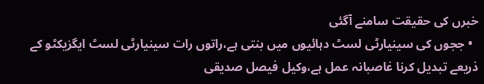خبرں کی حقیقت سامنے آگئی
  • ججوں کی سینیارٹی لسٹ دہائیوں میں بنتی ہے،راتوں رات سینیارٹی لسٹ ایگزیکٹو کے ذریعے تبدیل کرنا غاصبانہ عمل ہے،وکیل فیصل صدیقی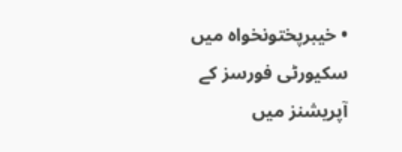• خیبرپختونخواہ میں سکیورٹی فورسز کے آپریشنز میں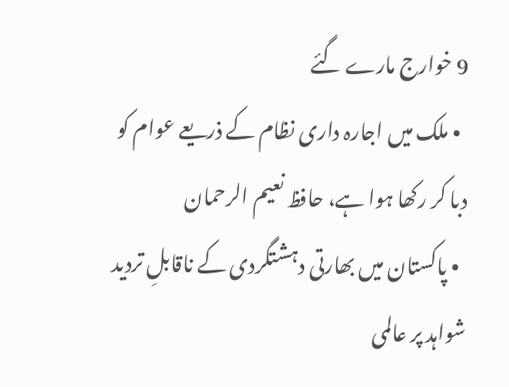9 خوارج مارے گئے
  • ملک میں اجارہ داری نظام کے ذریعے عوام کو دبا کر رکھا ہوا ہے، حافظ نعیم الرحمان
  • پاکستان میں بھارتی دہشتگردی کے ناقابلِ تردید شواہد پر عالمی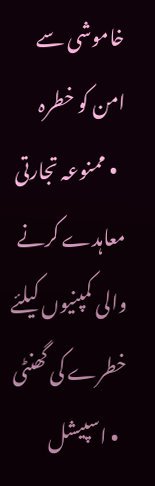خاموشی سے امن کو خطرہ
  • ممنوعہ تجارتی معاہدے کرنے والی کمپنیوں کیلئے خطرے کی گھنٹی
  • اسپیشل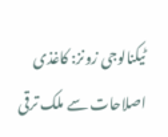ٹیکنالوجی زونز: کاغذی اصلاحات سے ملک ترقی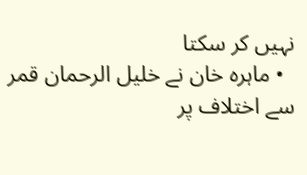نہیں کر سکتا
  • ماہرہ خان نے خلیل الرحمان قمر سے اختلاف پر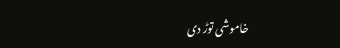خاموشی توڑ دی